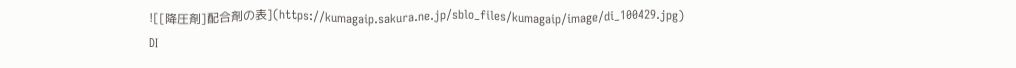![[降圧剤]配合剤の表](https://kumagaip.sakura.ne.jp/sblo_files/kumagaip/image/di_100429.jpg)
DI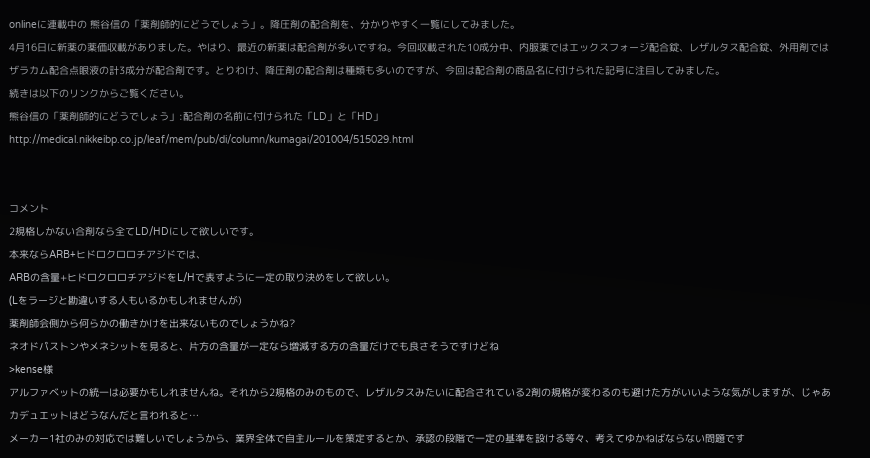onlineに連載中の 熊谷信の「薬剤師的にどうでしょう」。降圧剤の配合剤を、分かりやすく一覧にしてみました。
4月16日に新薬の薬価収載がありました。やはり、最近の新薬は配合剤が多いですね。今回収載された10成分中、内服薬ではエックスフォージ配合錠、レザルタス配合錠、外用剤ではザラカム配合点眼液の計3成分が配合剤です。とりわけ、降圧剤の配合剤は種類も多いのですが、今回は配合剤の商品名に付けられた記号に注目してみました。
続きは以下のリンクからご覧ください。
熊谷信の「薬剤師的にどうでしょう」:配合剤の名前に付けられた「LD」と「HD」
http://medical.nikkeibp.co.jp/leaf/mem/pub/di/column/kumagai/201004/515029.html


コメント
2規格しかない合剤なら全てLD/HDにして欲しいです。
本来ならARB+ヒドロクロロチアジドでは、
ARBの含量+ヒドロクロロチアジドをL/Hで表すように一定の取り決めをして欲しい。
(Lをラージと勘違いする人もいるかもしれませんが)
薬剤師会側から何らかの働きかけを出来ないものでしょうかね?
ネオドパストンやメネシットを見ると、片方の含量が一定なら増減する方の含量だけでも良さそうですけどね
>kense様
アルファベットの統一は必要かもしれませんね。それから2規格のみのもので、レザルタスみたいに配合されている2剤の規格が変わるのも避けた方がいいような気がしますが、じゃあカデュエットはどうなんだと言われると…
メーカー1社のみの対応では難しいでしょうから、業界全体で自主ルールを策定するとか、承認の段階で一定の基準を設ける等々、考えてゆかねばならない問題です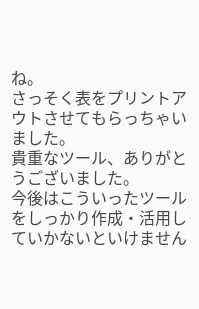ね。
さっそく表をプリントアウトさせてもらっちゃいました。
貴重なツール、ありがとうございました。
今後はこういったツールをしっかり作成・活用していかないといけません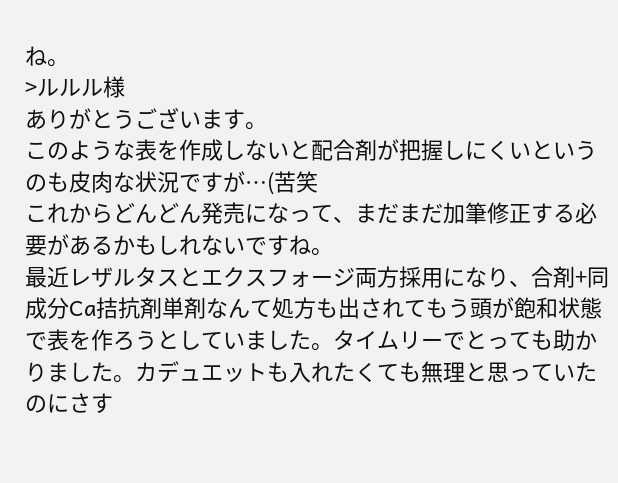ね。
>ルルル様
ありがとうございます。
このような表を作成しないと配合剤が把握しにくいというのも皮肉な状況ですが…(苦笑
これからどんどん発売になって、まだまだ加筆修正する必要があるかもしれないですね。
最近レザルタスとエクスフォージ両方採用になり、合剤+同成分Ca拮抗剤単剤なんて処方も出されてもう頭が飽和状態で表を作ろうとしていました。タイムリーでとっても助かりました。カデュエットも入れたくても無理と思っていたのにさす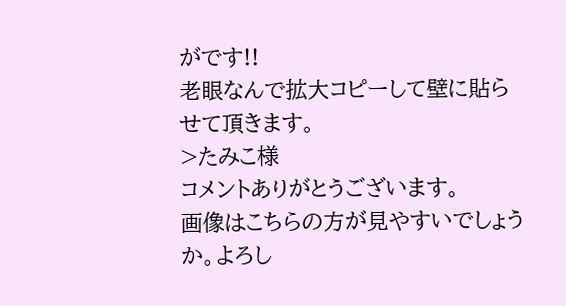がです!!
老眼なんで拡大コピーして壁に貼らせて頂きます。
>たみこ様
コメントありがとうございます。
画像はこちらの方が見やすいでしょうか。よろし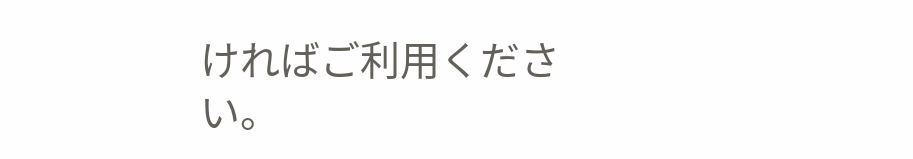ければご利用ください。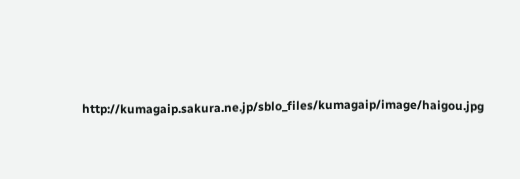http://kumagaip.sakura.ne.jp/sblo_files/kumagaip/image/haigou.jpg